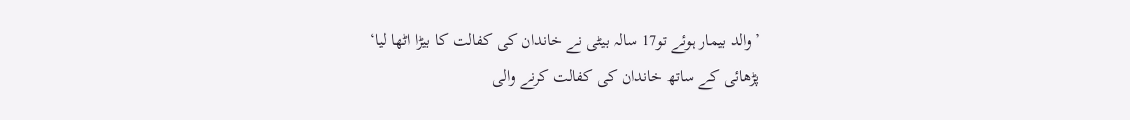’والد بیمار ہوئے تو17 سالہ بیٹی نے خاندان کی کفالت کا بیڑا اٹھا لیا‘
پڑھائی کے ساتھ خاندان کی کفالت کرنے والی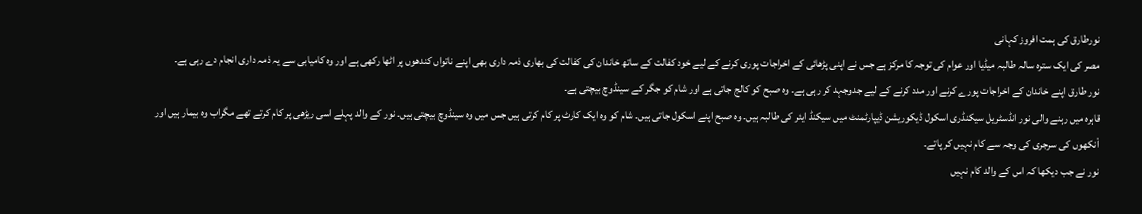نورطارق کی ہمت افروز کہانی
مصر کی ایک سترہ سالہ طالبہ میڈیا اور عوام کی توجہ کا مرکز ہے جس نے اپنی پڑھائی کے اخراجات پوری کرنے کے لیے خود کفالت کے ساتھ خاندان کی کفالت کی بھاری ذمہ داری بھی اپنے ناتواں کندھوں پر اٹھا رکھی ہے اور وہ کامیابی سے یہ ذمہ داری انجام دے رہی ہے۔
نور طارق اپنے خاندان کے اخراجات پورے کرنے اور مدد کرنے کے لیے جدوجہد کر رہی ہے۔ وہ صبح کو کالج جاتی ہے اور شام کو جگر کے سینڈوچ بیچتی ہے۔
قاہرہ میں رہنے والی نور انڈسٹریل سیکنڈری اسکول ڈیکوریشن ڈیپارٹمنٹ میں سیکنڈ ایئر کی طالبہ ہیں۔ وہ صبح اپنے اسکول جاتی ہیں۔ شام کو وہ ایک کارٹ پر کام کرتی ہیں جس میں وہ سینڈوچ بیچتی ہیں۔ نور کے والد پہلے اسی ریڑھی پر کام کرتے تھے مگراب وہ بیمار ہیں اور اْنکھوں کی سرجری کی وجہ سے کام نہیں کر پاتے۔
نور نے جب دیکھا کہ اس کے والد کام نہیں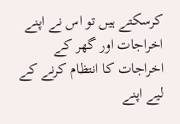کرسکتے ہیں تو اس نے اپنے اخراجات اور گھر کے اخراجات کا انتظام کرنے کے لیے اپنے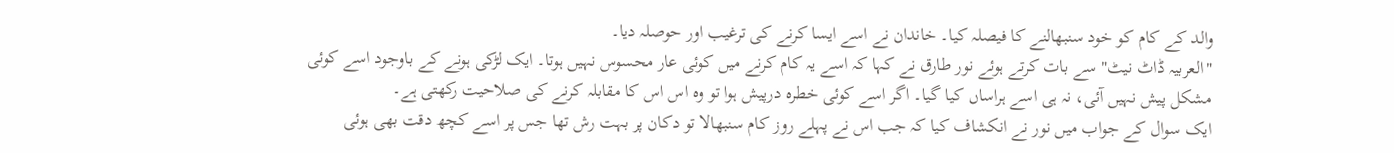والد کے کام کو خود سنبھالنے کا فیصلہ کیا۔ خاندان نے اسے ایسا کرنے کی ترغیب اور حوصلہ دیا۔
"العربیہ ڈاٹ نیٹ" سے بات کرتے ہوئے نور طارق نے کہا کہ اسے یہ کام کرنے میں کوئی عار محسوس نہیں ہوتا۔ ایک لڑکی ہونے کے باوجود اسے کوئی مشکل پیش نہیں آئی، نہ ہی اسے ہراساں کیا گیا۔ اگر اسے کوئی خطرہ درپیش ہوا تو وہ اس اس کا مقابلہ کرنے کی صلاحیت رکھتی ہے۔
ایک سوال کے جواب میں نور نے انکشاف کیا کہ جب اس نے پہلے روز کام سنبھالا تو دکان پر بہت رش تھا جس پر اسے کچھ دقت بھی ہوئی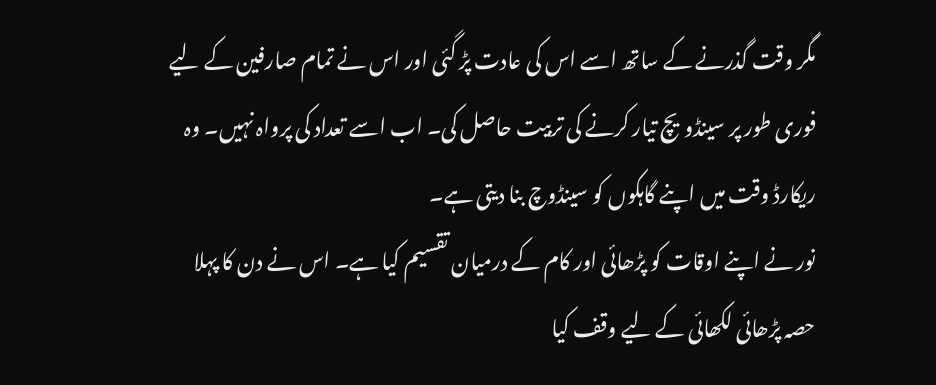مگر وقت گذرنے کے ساتھ اسے اس کی عادت پڑ گئی اور اس نے تمام صارفین کے لیے فوری طور پر سینڈویچ تیار کرنے کی تربیت حاصل کی۔ اب اسے تعداد کی پرواہ نہیں۔ وہ ریکارڈ وقت میں اپنے گاہکوں کو سینڈوچ بنا دیتی ہے۔
نور نے اپنے اوقات کو پڑھائی اور کام کے درمیان تقسیم کیا ہے۔ اس نے دن کا پہلا حصہ پڑھائی لکھائی کے لیے وقف کیا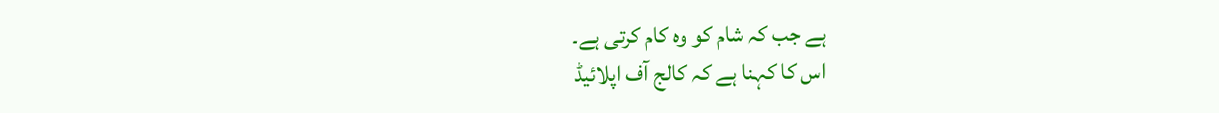ہے جب کہ شام کو وہ کام کرتی ہے۔
اس کا کہنا ہے کہ کالج آف اپلائیڈ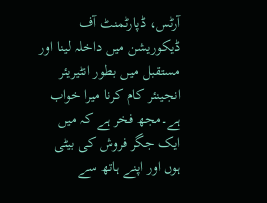آرٹس، ڈپارٹمنٹ آف ڈیکوریشن میں داخلہ لینا اور مستقبل میں بطور انٹیریئر انجینئر کام کرنا میرا خواب ہے۔مجھ فخر ہے کہ میں ایک جگر فروش کی بیٹی ہوں اور اپنے ہاتھ سے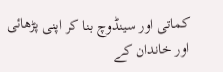کماتی اور سینڈوچ بنا کر اپنی پڑھائی اور خاندان کے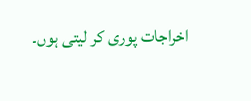اخراجات پوری کر لیتی ہوں۔